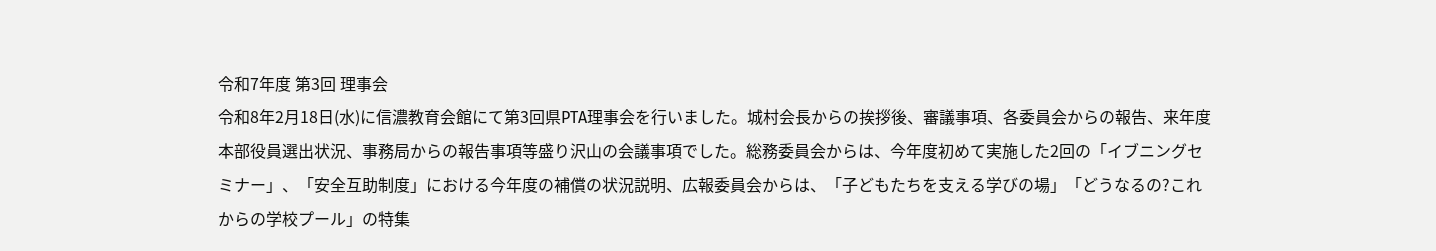令和7年度 第3回 理事会
令和8年2月18日(水)に信濃教育会館にて第3回県PTA理事会を行いました。城村会長からの挨拶後、審議事項、各委員会からの報告、来年度本部役員選出状況、事務局からの報告事項等盛り沢山の会議事項でした。総務委員会からは、今年度初めて実施した2回の「イブニングセミナー」、「安全互助制度」における今年度の補償の状況説明、広報委員会からは、「子どもたちを支える学びの場」「どうなるの?これからの学校プール」の特集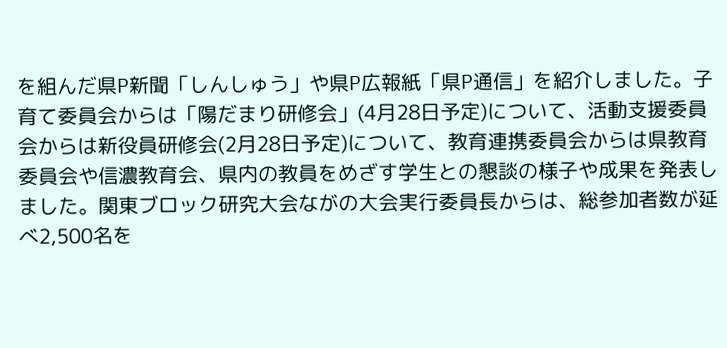を組んだ県P新聞「しんしゅう」や県P広報紙「県P通信」を紹介しました。子育て委員会からは「陽だまり研修会」(4月28日予定)について、活動支援委員会からは新役員研修会(2月28日予定)について、教育連携委員会からは県教育委員会や信濃教育会、県内の教員をめざす学生との懇談の様子や成果を発表しました。関東ブロック研究大会ながの大会実行委員長からは、総参加者数が延べ2,500名を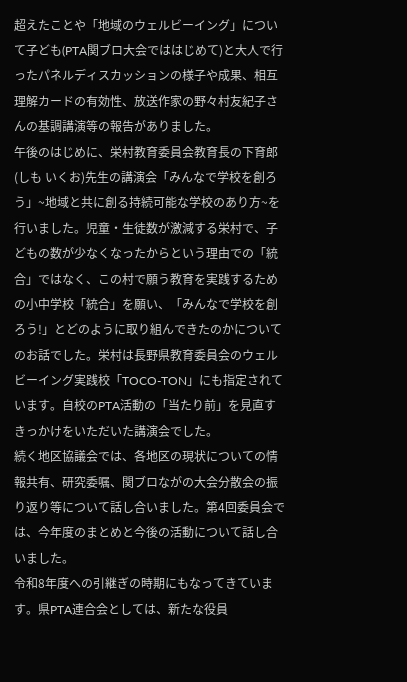超えたことや「地域のウェルビーイング」について子ども(PTA関ブロ大会でははじめて)と大人で行ったパネルディスカッションの様子や成果、相互理解カードの有効性、放送作家の野々村友紀子さんの基調講演等の報告がありました。
午後のはじめに、栄村教育委員会教育長の下育郎(しも いくお)先生の講演会「みんなで学校を創ろう」~地域と共に創る持続可能な学校のあり方~を行いました。児童・生徒数が激減する栄村で、子どもの数が少なくなったからという理由での「統合」ではなく、この村で願う教育を実践するための小中学校「統合」を願い、「みんなで学校を創ろう!」とどのように取り組んできたのかについてのお話でした。栄村は長野県教育委員会のウェルビーイング実践校「TOCO-TON」にも指定されています。自校のPTA活動の「当たり前」を見直すきっかけをいただいた講演会でした。
続く地区協議会では、各地区の現状についての情報共有、研究委嘱、関ブロながの大会分散会の振り返り等について話し合いました。第4回委員会では、今年度のまとめと今後の活動について話し合いました。
令和8年度への引継ぎの時期にもなってきています。県PTA連合会としては、新たな役員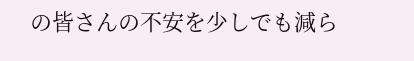の皆さんの不安を少しでも減ら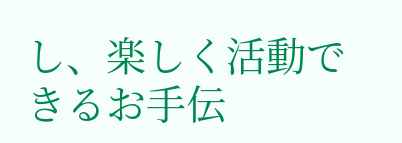し、楽しく活動できるお手伝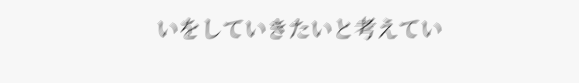いをしていきたいと考えてい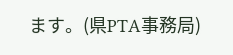ます。(県PTA事務局)